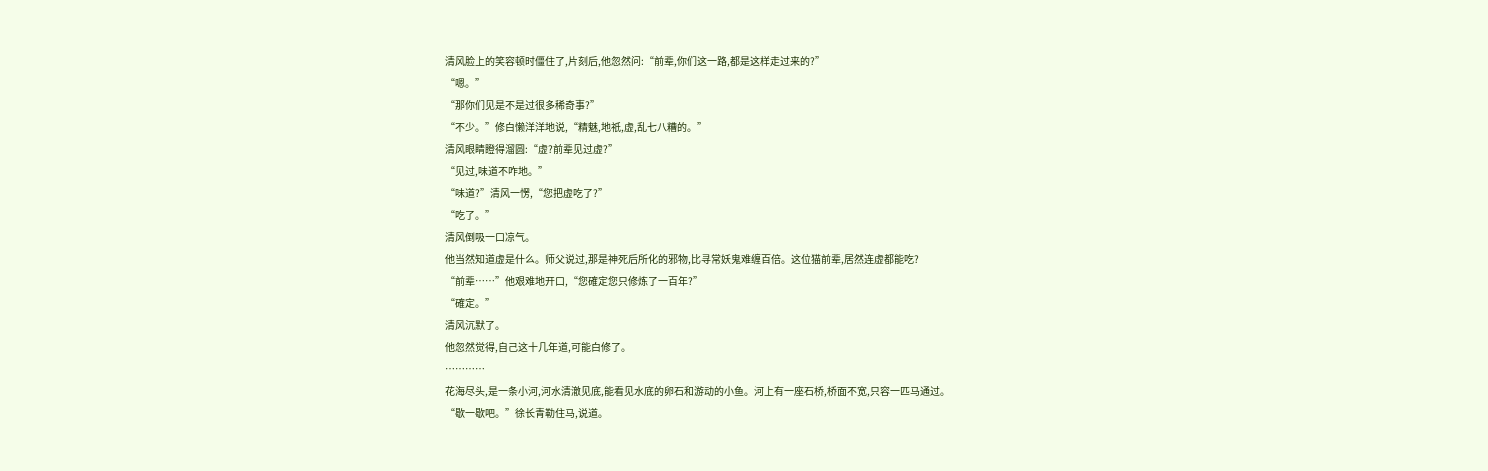清风脸上的笑容顿时僵住了,片刻后,他忽然问:“前辈,你们这一路,都是这样走过来的?”
“嗯。”
“那你们见是不是过很多稀奇事?”
“不少。”修白懒洋洋地说,“精魅,地祇,虚,乱七八糟的。”
清风眼睛瞪得溜圆:“虚?前辈见过虚?”
“见过,味道不咋地。”
“味道?”清风一愣,“您把虚吃了?”
“吃了。”
清风倒吸一口凉气。
他当然知道虚是什么。师父说过,那是神死后所化的邪物,比寻常妖鬼难缠百倍。这位猫前辈,居然连虚都能吃?
“前辈……”他艰难地开口,“您確定您只修炼了一百年?”
“確定。”
清风沉默了。
他忽然觉得,自己这十几年道,可能白修了。
…………
花海尽头,是一条小河,河水清澈见底,能看见水底的卵石和游动的小鱼。河上有一座石桥,桥面不宽,只容一匹马通过。
“歇一歇吧。”徐长青勒住马,说道。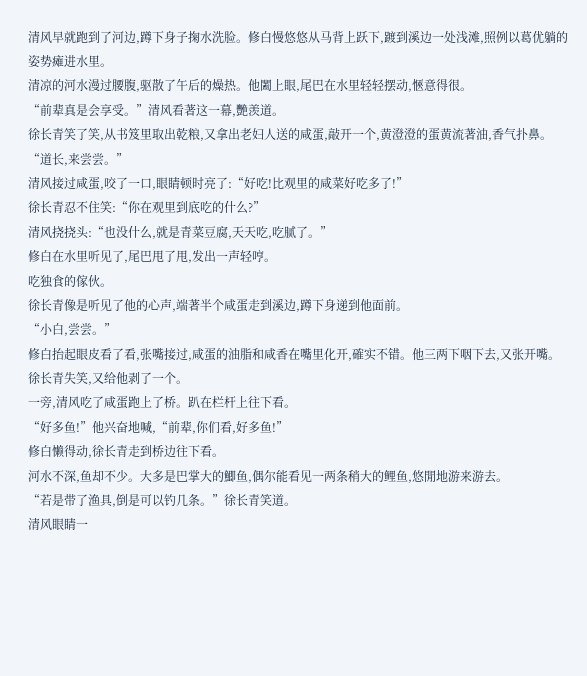清风早就跑到了河边,蹲下身子掬水洗脸。修白慢悠悠从马背上跃下,踱到溪边一处浅滩,照例以葛优躺的姿势瘫进水里。
清凉的河水漫过腰腹,驱散了午后的燥热。他闔上眼,尾巴在水里轻轻摆动,愜意得很。
“前辈真是会享受。”清风看著这一幕,艷羡道。
徐长青笑了笑,从书笈里取出乾粮,又拿出老妇人送的咸蛋,敲开一个,黄澄澄的蛋黄流著油,香气扑鼻。
“道长,来尝尝。”
清风接过咸蛋,咬了一口,眼睛顿时亮了:“好吃!比观里的咸菜好吃多了!”
徐长青忍不住笑:“你在观里到底吃的什么?”
清风挠挠头:“也没什么,就是青菜豆腐,天天吃,吃腻了。”
修白在水里听见了,尾巴甩了甩,发出一声轻哼。
吃独食的傢伙。
徐长青像是听见了他的心声,端著半个咸蛋走到溪边,蹲下身递到他面前。
“小白,尝尝。”
修白抬起眼皮看了看,张嘴接过,咸蛋的油脂和咸香在嘴里化开,確实不错。他三两下咽下去,又张开嘴。
徐长青失笑,又给他剥了一个。
一旁,清风吃了咸蛋跑上了桥。趴在栏杆上往下看。
“好多鱼!”他兴奋地喊,“前辈,你们看,好多鱼!”
修白懒得动,徐长青走到桥边往下看。
河水不深,鱼却不少。大多是巴掌大的鯽鱼,偶尔能看见一两条稍大的鲤鱼,悠閒地游来游去。
“若是带了渔具,倒是可以钓几条。”徐长青笑道。
清风眼睛一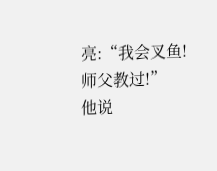亮:“我会叉鱼!师父教过!”
他说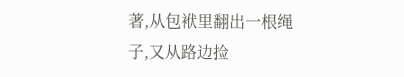著,从包袱里翻出一根绳子,又从路边捡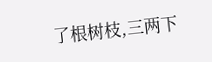了根树枝,三两下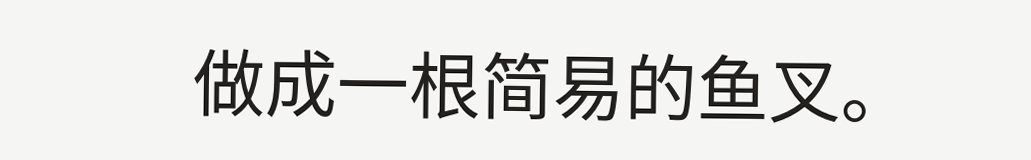做成一根简易的鱼叉。